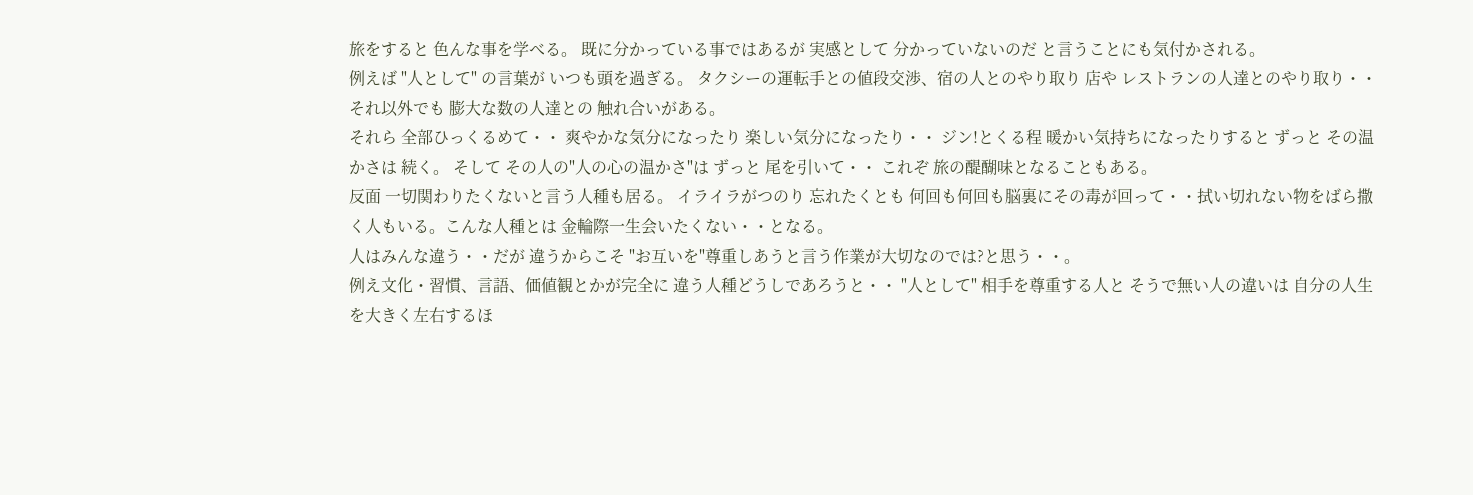旅をすると 色んな事を学べる。 既に分かっている事ではあるが 実感として 分かっていないのだ と言うことにも気付かされる。
例えば "人として" の言葉が いつも頭を過ぎる。 タクシーの運転手との値段交渉、宿の人とのやり取り 店や レストランの人達とのやり取り・・ それ以外でも 膨大な数の人達との 触れ合いがある。
それら 全部ひっくるめて・・ 爽やかな気分になったり 楽しい気分になったり・・ ジン!とくる程 暖かい気持ちになったりすると ずっと その温かさは 続く。 そして その人の"人の心の温かさ"は ずっと 尾を引いて・・ これぞ 旅の醍醐味となることもある。
反面 一切関わりたくないと言う人種も居る。 イライラがつのり 忘れたくとも 何回も何回も脳裏にその毒が回って・・拭い切れない物をばら撒く人もいる。こんな人種とは 金輪際一生会いたくない・・となる。
人はみんな違う・・だが 違うからこそ "お互いを"尊重しあうと言う作業が大切なのでは?と思う・・。
例え文化・習慣、言語、価値観とかが完全に 違う人種どうしであろうと・・ "人として" 相手を尊重する人と そうで無い人の違いは 自分の人生を大きく左右するほ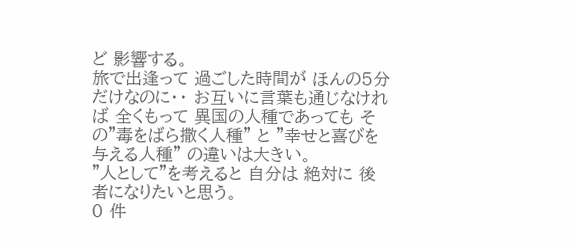ど 影響する。
旅で出逢って 過ごした時間が ほんの5分だけなのに・・ お互いに言葉も通じなければ 全くもって 異国の人種であっても その"毒をばら撒く人種" と "幸せと喜びを与える人種" の違いは大きい。
"人として"を考えると 自分は 絶対に 後者になりたいと思う。
0 件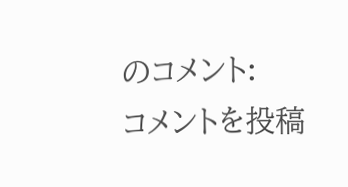のコメント:
コメントを投稿